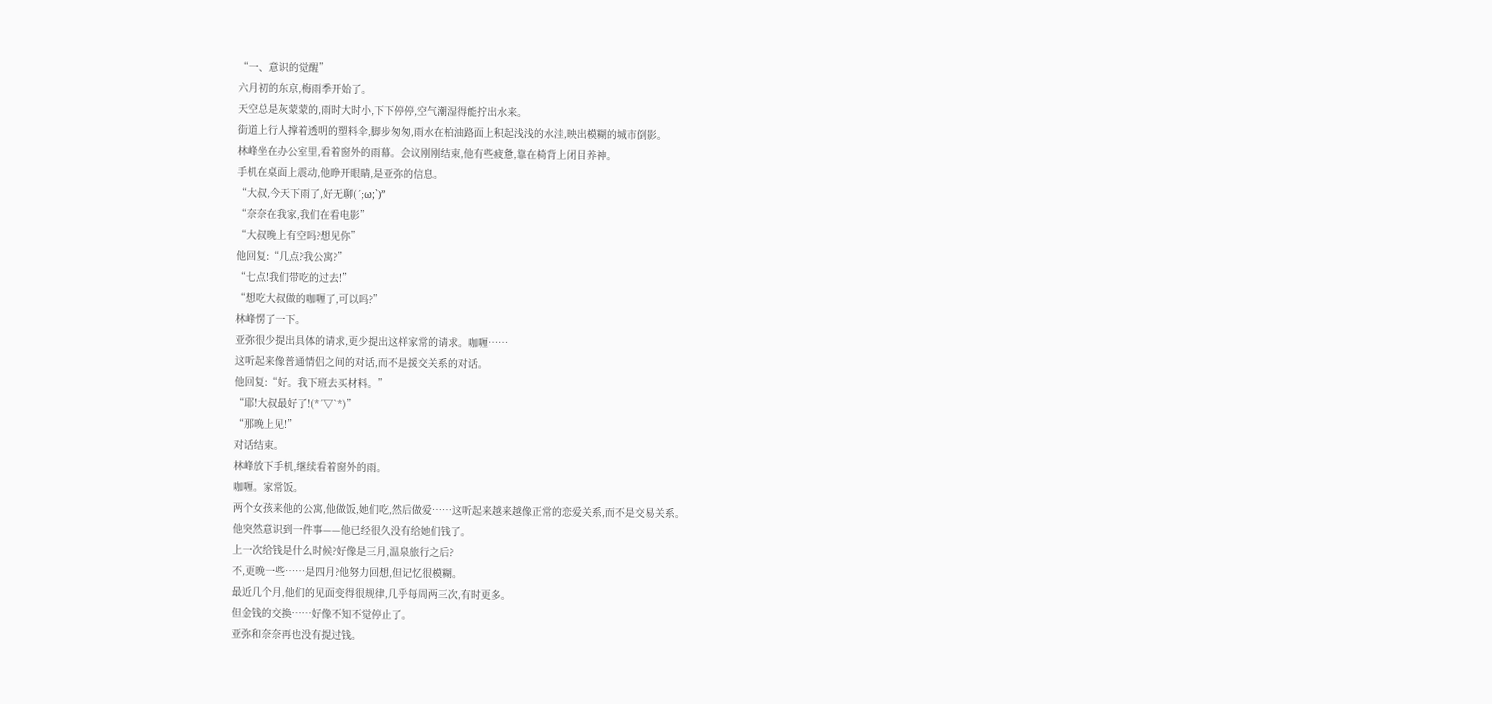“一、意识的觉醒”
六月初的东京,梅雨季开始了。
天空总是灰蒙蒙的,雨时大时小,下下停停,空气潮湿得能拧出水来。
街道上行人撑着透明的塑料伞,脚步匆匆,雨水在柏油路面上积起浅浅的水洼,映出模糊的城市倒影。
林峰坐在办公室里,看着窗外的雨幕。会议刚刚结束,他有些疲惫,靠在椅背上闭目养神。
手机在桌面上震动,他睁开眼睛,是亚弥的信息。
“大叔,今天下雨了,好无聊(´;ω;`)”
“奈奈在我家,我们在看电影”
“大叔晚上有空吗?想见你”
他回复:“几点?我公寓?”
“七点!我们带吃的过去!”
“想吃大叔做的咖喱了,可以吗?”
林峰愣了一下。
亚弥很少提出具体的请求,更少提出这样家常的请求。咖喱……
这听起来像普通情侣之间的对话,而不是援交关系的对话。
他回复:“好。我下班去买材料。”
“耶!大叔最好了!(*´▽`*)”
“那晚上见!”
对话结束。
林峰放下手机,继续看着窗外的雨。
咖喱。家常饭。
两个女孩来他的公寓,他做饭,她们吃,然后做爱……这听起来越来越像正常的恋爱关系,而不是交易关系。
他突然意识到一件事——他已经很久没有给她们钱了。
上一次给钱是什么时候?好像是三月,温泉旅行之后?
不,更晚一些……是四月?他努力回想,但记忆很模糊。
最近几个月,他们的见面变得很规律,几乎每周两三次,有时更多。
但金钱的交换……好像不知不觉停止了。
亚弥和奈奈再也没有提过钱。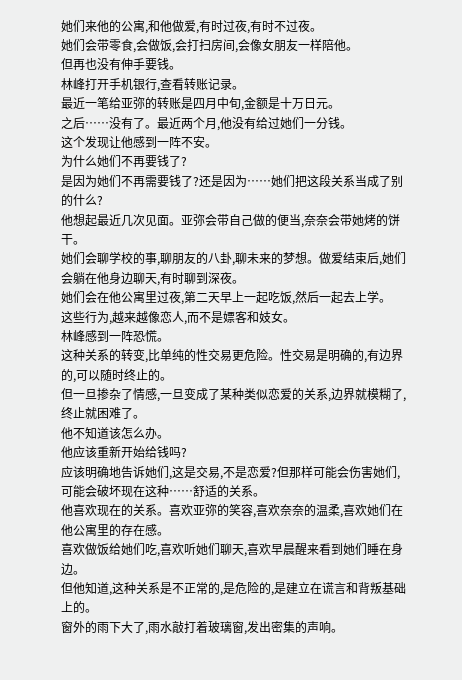她们来他的公寓,和他做爱,有时过夜,有时不过夜。
她们会带零食,会做饭,会打扫房间,会像女朋友一样陪他。
但再也没有伸手要钱。
林峰打开手机银行,查看转账记录。
最近一笔给亚弥的转账是四月中旬,金额是十万日元。
之后……没有了。最近两个月,他没有给过她们一分钱。
这个发现让他感到一阵不安。
为什么她们不再要钱了?
是因为她们不再需要钱了?还是因为……她们把这段关系当成了别的什么?
他想起最近几次见面。亚弥会带自己做的便当,奈奈会带她烤的饼干。
她们会聊学校的事,聊朋友的八卦,聊未来的梦想。做爱结束后,她们会躺在他身边聊天,有时聊到深夜。
她们会在他公寓里过夜,第二天早上一起吃饭,然后一起去上学。
这些行为,越来越像恋人,而不是嫖客和妓女。
林峰感到一阵恐慌。
这种关系的转变,比单纯的性交易更危险。性交易是明确的,有边界的,可以随时终止的。
但一旦掺杂了情感,一旦变成了某种类似恋爱的关系,边界就模糊了,终止就困难了。
他不知道该怎么办。
他应该重新开始给钱吗?
应该明确地告诉她们,这是交易,不是恋爱?但那样可能会伤害她们,可能会破坏现在这种……舒适的关系。
他喜欢现在的关系。喜欢亚弥的笑容,喜欢奈奈的温柔,喜欢她们在他公寓里的存在感。
喜欢做饭给她们吃,喜欢听她们聊天,喜欢早晨醒来看到她们睡在身边。
但他知道,这种关系是不正常的,是危险的,是建立在谎言和背叛基础上的。
窗外的雨下大了,雨水敲打着玻璃窗,发出密集的声响。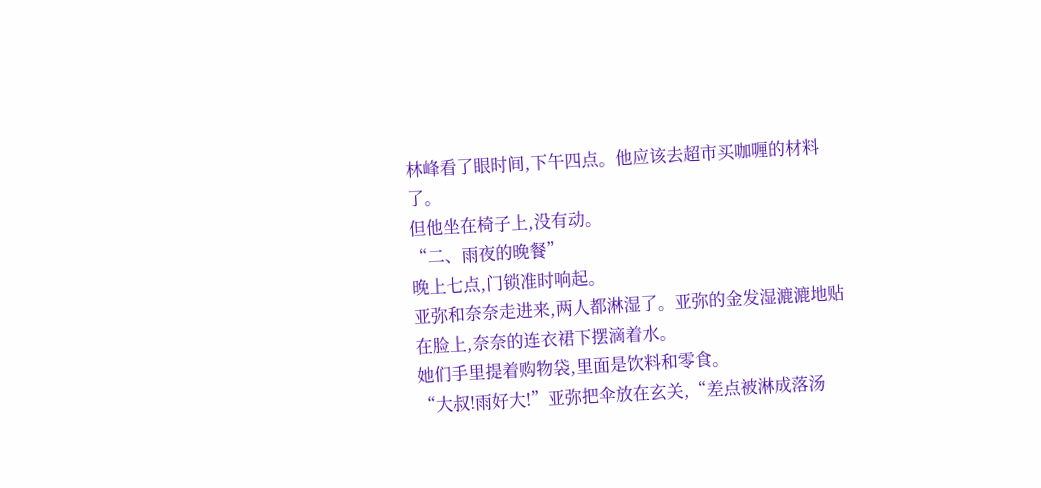林峰看了眼时间,下午四点。他应该去超市买咖喱的材料了。
但他坐在椅子上,没有动。
“二、雨夜的晚餐”
晚上七点,门锁准时响起。
亚弥和奈奈走进来,两人都淋湿了。亚弥的金发湿漉漉地贴在脸上,奈奈的连衣裙下摆滴着水。
她们手里提着购物袋,里面是饮料和零食。
“大叔!雨好大!”亚弥把伞放在玄关,“差点被淋成落汤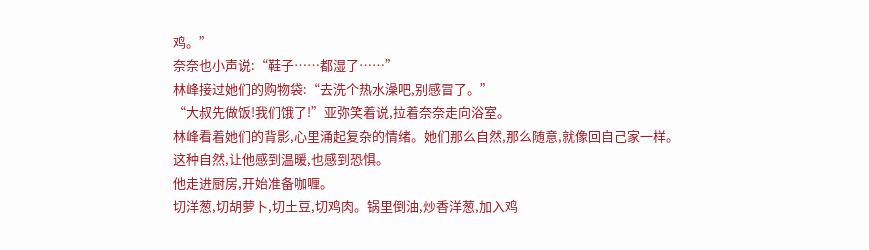鸡。”
奈奈也小声说:“鞋子……都湿了……”
林峰接过她们的购物袋:“去洗个热水澡吧,别感冒了。”
“大叔先做饭!我们饿了!”亚弥笑着说,拉着奈奈走向浴室。
林峰看着她们的背影,心里涌起复杂的情绪。她们那么自然,那么随意,就像回自己家一样。
这种自然,让他感到温暖,也感到恐惧。
他走进厨房,开始准备咖喱。
切洋葱,切胡萝卜,切土豆,切鸡肉。锅里倒油,炒香洋葱,加入鸡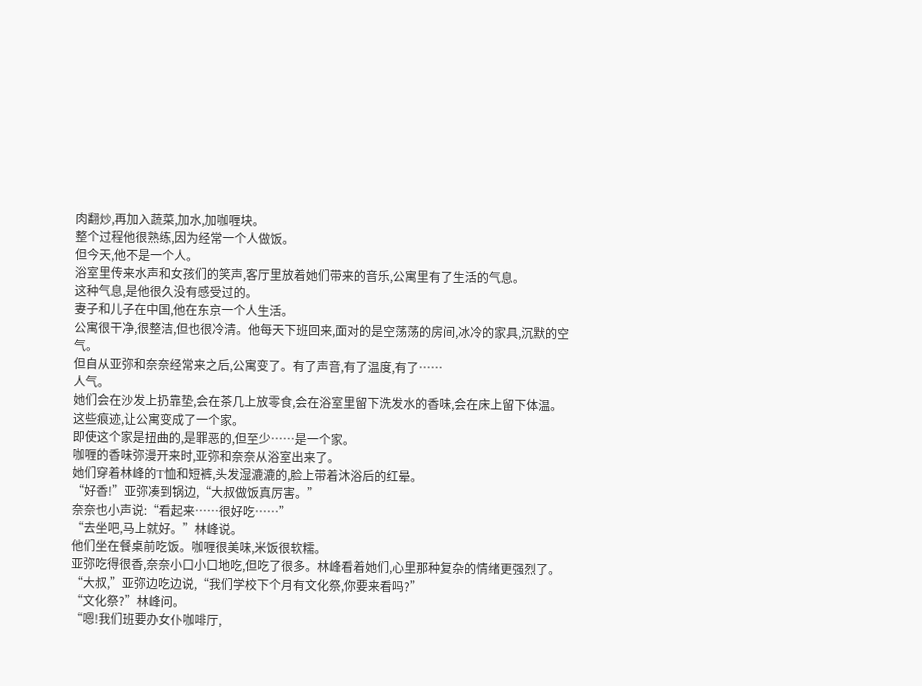肉翻炒,再加入蔬菜,加水,加咖喱块。
整个过程他很熟练,因为经常一个人做饭。
但今天,他不是一个人。
浴室里传来水声和女孩们的笑声,客厅里放着她们带来的音乐,公寓里有了生活的气息。
这种气息,是他很久没有感受过的。
妻子和儿子在中国,他在东京一个人生活。
公寓很干净,很整洁,但也很冷清。他每天下班回来,面对的是空荡荡的房间,冰冷的家具,沉默的空气。
但自从亚弥和奈奈经常来之后,公寓变了。有了声音,有了温度,有了……
人气。
她们会在沙发上扔靠垫,会在茶几上放零食,会在浴室里留下洗发水的香味,会在床上留下体温。
这些痕迹,让公寓变成了一个家。
即使这个家是扭曲的,是罪恶的,但至少……是一个家。
咖喱的香味弥漫开来时,亚弥和奈奈从浴室出来了。
她们穿着林峰的T恤和短裤,头发湿漉漉的,脸上带着沐浴后的红晕。
“好香!”亚弥凑到锅边,“大叔做饭真厉害。”
奈奈也小声说:“看起来……很好吃……”
“去坐吧,马上就好。”林峰说。
他们坐在餐桌前吃饭。咖喱很美味,米饭很软糯。
亚弥吃得很香,奈奈小口小口地吃,但吃了很多。林峰看着她们,心里那种复杂的情绪更强烈了。
“大叔,”亚弥边吃边说,“我们学校下个月有文化祭,你要来看吗?”
“文化祭?”林峰问。
“嗯!我们班要办女仆咖啡厅,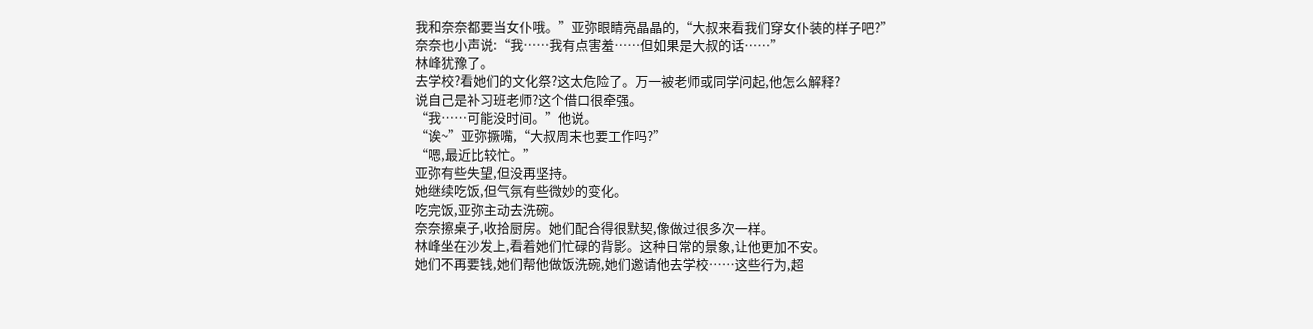我和奈奈都要当女仆哦。”亚弥眼睛亮晶晶的,“大叔来看我们穿女仆装的样子吧?”
奈奈也小声说:“我……我有点害羞……但如果是大叔的话……”
林峰犹豫了。
去学校?看她们的文化祭?这太危险了。万一被老师或同学问起,他怎么解释?
说自己是补习班老师?这个借口很牵强。
“我……可能没时间。”他说。
“诶~”亚弥撅嘴,“大叔周末也要工作吗?”
“嗯,最近比较忙。”
亚弥有些失望,但没再坚持。
她继续吃饭,但气氛有些微妙的变化。
吃完饭,亚弥主动去洗碗。
奈奈擦桌子,收拾厨房。她们配合得很默契,像做过很多次一样。
林峰坐在沙发上,看着她们忙碌的背影。这种日常的景象,让他更加不安。
她们不再要钱,她们帮他做饭洗碗,她们邀请他去学校……这些行为,超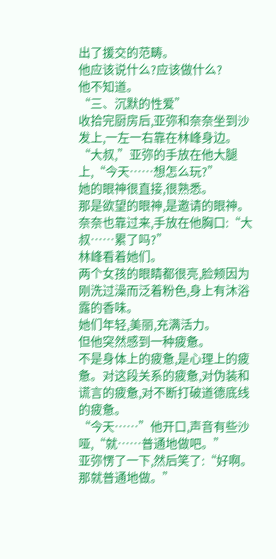出了援交的范畴。
他应该说什么?应该做什么?
他不知道。
“三、沉默的性爱”
收拾完厨房后,亚弥和奈奈坐到沙发上,一左一右靠在林峰身边。
“大叔,”亚弥的手放在他大腿上,“今天……想怎么玩?”
她的眼神很直接,很熟悉。
那是欲望的眼神,是邀请的眼神。
奈奈也靠过来,手放在他胸口:“大叔……累了吗?”
林峰看着她们。
两个女孩的眼睛都很亮,脸颊因为刚洗过澡而泛着粉色,身上有沐浴露的香味。
她们年轻,美丽,充满活力。
但他突然感到一种疲惫。
不是身体上的疲惫,是心理上的疲惫。对这段关系的疲惫,对伪装和谎言的疲惫,对不断打破道德底线的疲惫。
“今天……”他开口,声音有些沙哑,“就……普通地做吧。”
亚弥愣了一下,然后笑了:“好啊。那就普通地做。”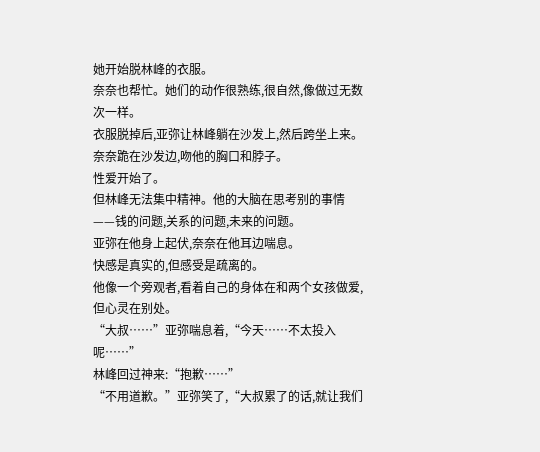她开始脱林峰的衣服。
奈奈也帮忙。她们的动作很熟练,很自然,像做过无数次一样。
衣服脱掉后,亚弥让林峰躺在沙发上,然后跨坐上来。
奈奈跪在沙发边,吻他的胸口和脖子。
性爱开始了。
但林峰无法集中精神。他的大脑在思考别的事情——钱的问题,关系的问题,未来的问题。
亚弥在他身上起伏,奈奈在他耳边喘息。
快感是真实的,但感受是疏离的。
他像一个旁观者,看着自己的身体在和两个女孩做爱,但心灵在别处。
“大叔……”亚弥喘息着,“今天……不太投入呢……”
林峰回过神来:“抱歉……”
“不用道歉。”亚弥笑了,“大叔累了的话,就让我们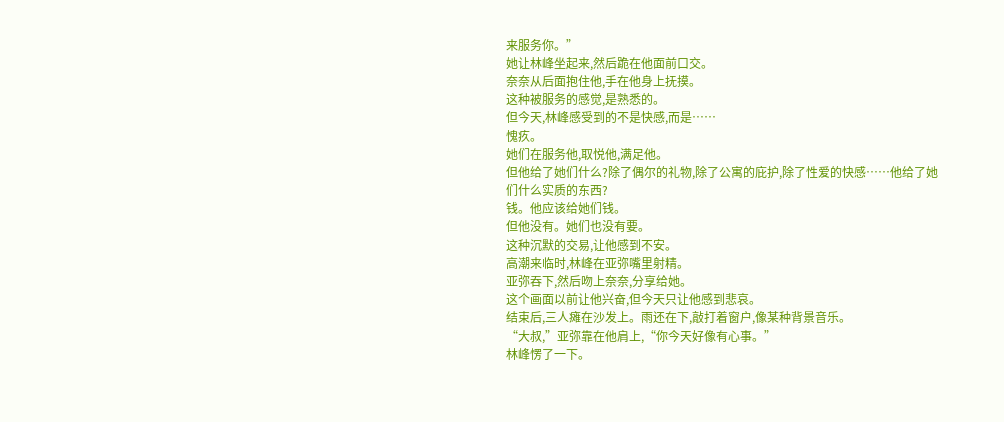来服务你。”
她让林峰坐起来,然后跪在他面前口交。
奈奈从后面抱住他,手在他身上抚摸。
这种被服务的感觉,是熟悉的。
但今天,林峰感受到的不是快感,而是……
愧疚。
她们在服务他,取悦他,满足他。
但他给了她们什么?除了偶尔的礼物,除了公寓的庇护,除了性爱的快感……他给了她们什么实质的东西?
钱。他应该给她们钱。
但他没有。她们也没有要。
这种沉默的交易,让他感到不安。
高潮来临时,林峰在亚弥嘴里射精。
亚弥吞下,然后吻上奈奈,分享给她。
这个画面以前让他兴奋,但今天只让他感到悲哀。
结束后,三人瘫在沙发上。雨还在下,敲打着窗户,像某种背景音乐。
“大叔,”亚弥靠在他肩上,“你今天好像有心事。”
林峰愣了一下。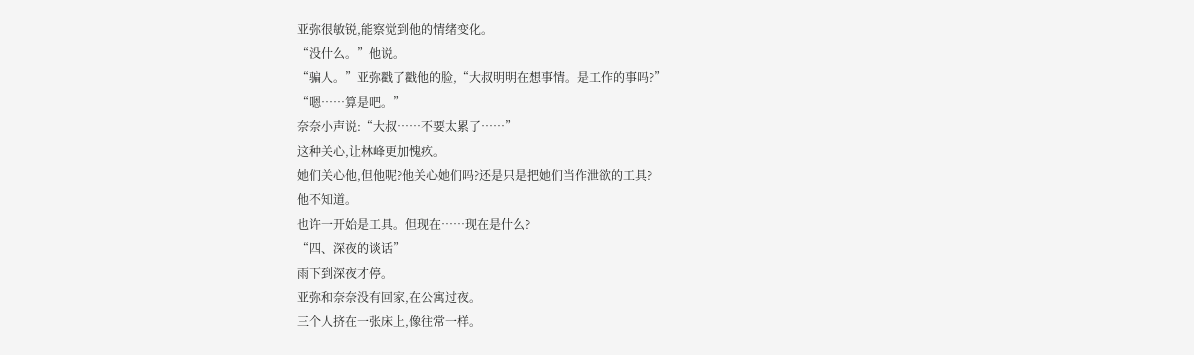亚弥很敏锐,能察觉到他的情绪变化。
“没什么。”他说。
“骗人。”亚弥戳了戳他的脸,“大叔明明在想事情。是工作的事吗?”
“嗯……算是吧。”
奈奈小声说:“大叔……不要太累了……”
这种关心,让林峰更加愧疚。
她们关心他,但他呢?他关心她们吗?还是只是把她们当作泄欲的工具?
他不知道。
也许一开始是工具。但现在……现在是什么?
“四、深夜的谈话”
雨下到深夜才停。
亚弥和奈奈没有回家,在公寓过夜。
三个人挤在一张床上,像往常一样。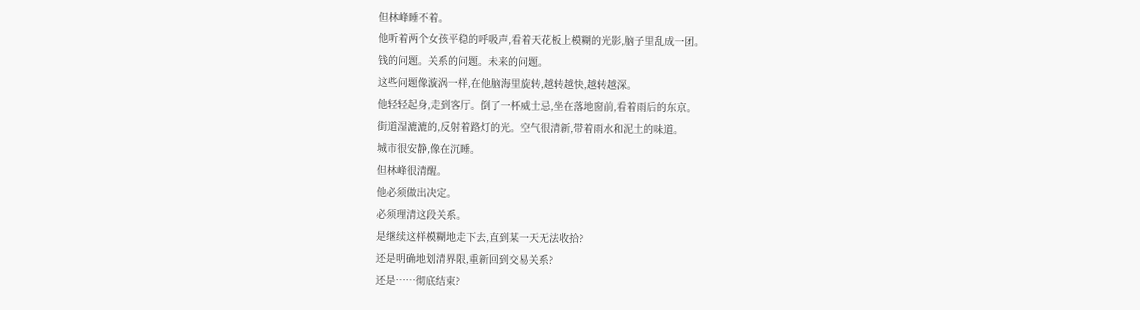但林峰睡不着。
他听着两个女孩平稳的呼吸声,看着天花板上模糊的光影,脑子里乱成一团。
钱的问题。关系的问题。未来的问题。
这些问题像漩涡一样,在他脑海里旋转,越转越快,越转越深。
他轻轻起身,走到客厅。倒了一杯威士忌,坐在落地窗前,看着雨后的东京。
街道湿漉漉的,反射着路灯的光。空气很清新,带着雨水和泥土的味道。
城市很安静,像在沉睡。
但林峰很清醒。
他必须做出决定。
必须理清这段关系。
是继续这样模糊地走下去,直到某一天无法收拾?
还是明确地划清界限,重新回到交易关系?
还是……彻底结束?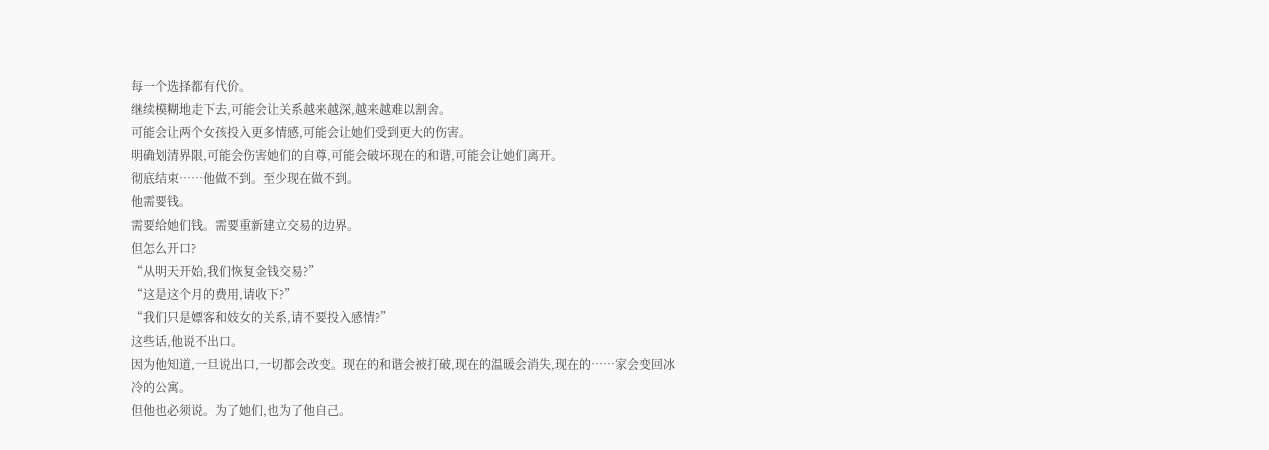每一个选择都有代价。
继续模糊地走下去,可能会让关系越来越深,越来越难以割舍。
可能会让两个女孩投入更多情感,可能会让她们受到更大的伤害。
明确划清界限,可能会伤害她们的自尊,可能会破坏现在的和谐,可能会让她们离开。
彻底结束……他做不到。至少现在做不到。
他需要钱。
需要给她们钱。需要重新建立交易的边界。
但怎么开口?
“从明天开始,我们恢复金钱交易?”
“这是这个月的费用,请收下?”
“我们只是嫖客和妓女的关系,请不要投入感情?”
这些话,他说不出口。
因为他知道,一旦说出口,一切都会改变。现在的和谐会被打破,现在的温暖会消失,现在的……家会变回冰冷的公寓。
但他也必须说。为了她们,也为了他自己。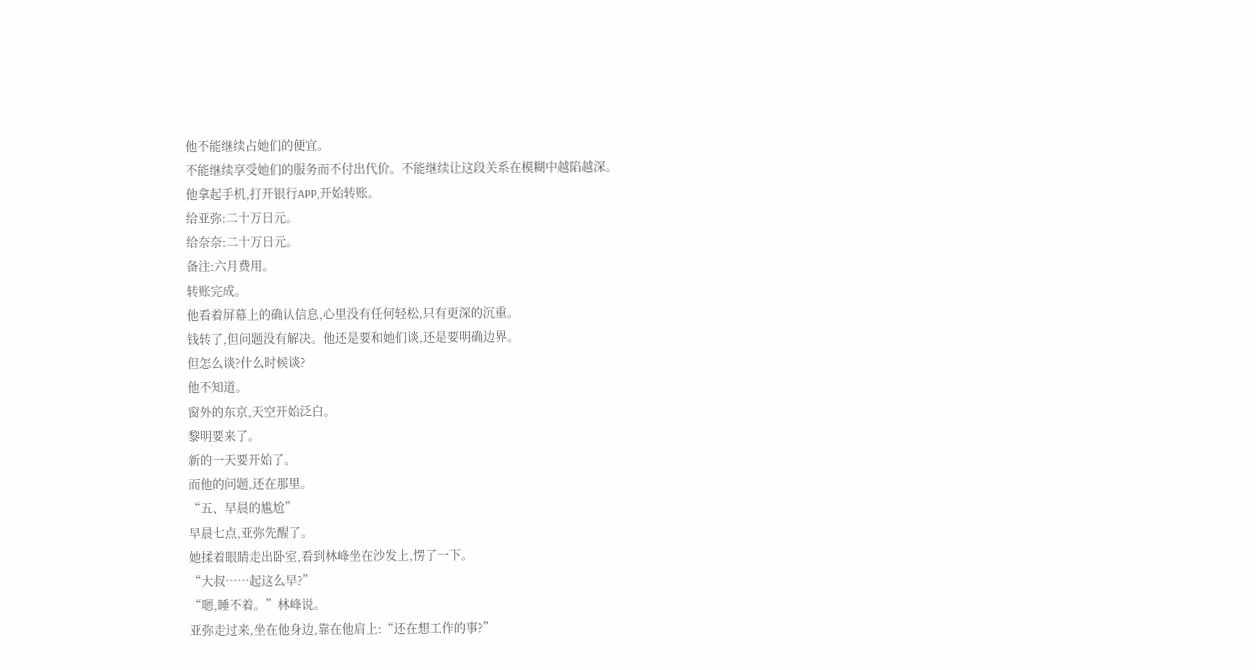他不能继续占她们的便宜。
不能继续享受她们的服务而不付出代价。不能继续让这段关系在模糊中越陷越深。
他拿起手机,打开银行APP,开始转账。
给亚弥:二十万日元。
给奈奈:二十万日元。
备注:六月费用。
转账完成。
他看着屏幕上的确认信息,心里没有任何轻松,只有更深的沉重。
钱转了,但问题没有解决。他还是要和她们谈,还是要明确边界。
但怎么谈?什么时候谈?
他不知道。
窗外的东京,天空开始泛白。
黎明要来了。
新的一天要开始了。
而他的问题,还在那里。
“五、早晨的尴尬”
早晨七点,亚弥先醒了。
她揉着眼睛走出卧室,看到林峰坐在沙发上,愣了一下。
“大叔……起这么早?”
“嗯,睡不着。”林峰说。
亚弥走过来,坐在他身边,靠在他肩上:“还在想工作的事?”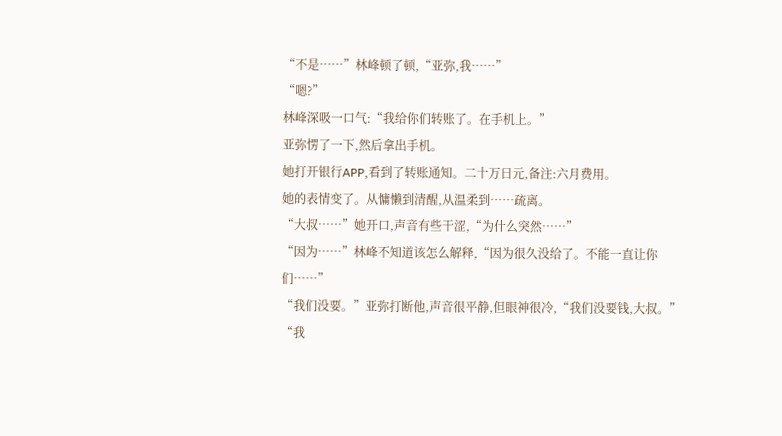“不是……”林峰顿了顿,“亚弥,我……”
“嗯?”
林峰深吸一口气:“我给你们转账了。在手机上。”
亚弥愣了一下,然后拿出手机。
她打开银行APP,看到了转账通知。二十万日元,备注:六月费用。
她的表情变了。从慵懒到清醒,从温柔到……疏离。
“大叔……”她开口,声音有些干涩,“为什么突然……”
“因为……”林峰不知道该怎么解释,“因为很久没给了。不能一直让你们……”
“我们没要。”亚弥打断他,声音很平静,但眼神很冷,“我们没要钱,大叔。”
“我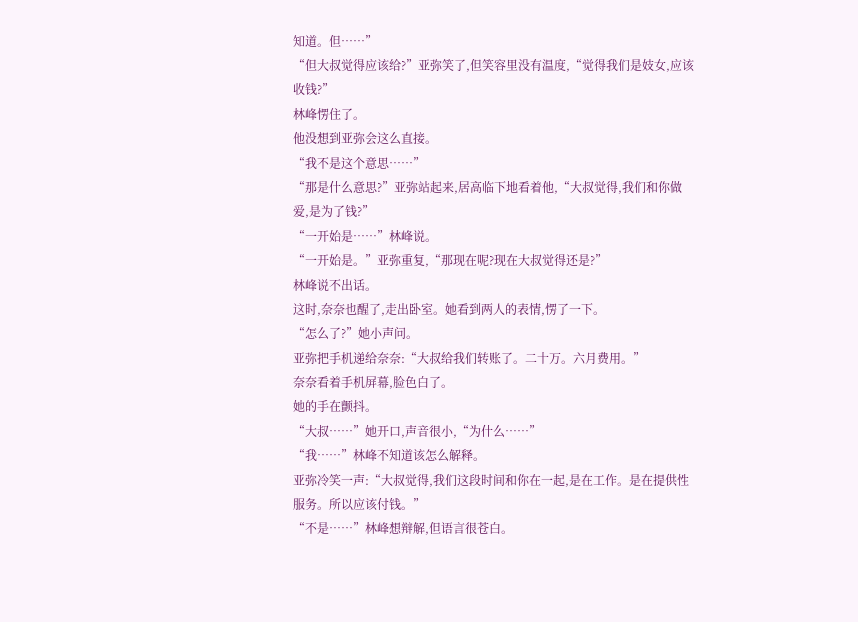知道。但……”
“但大叔觉得应该给?”亚弥笑了,但笑容里没有温度,“觉得我们是妓女,应该收钱?”
林峰愣住了。
他没想到亚弥会这么直接。
“我不是这个意思……”
“那是什么意思?”亚弥站起来,居高临下地看着他,“大叔觉得,我们和你做爱,是为了钱?”
“一开始是……”林峰说。
“一开始是。”亚弥重复,“那现在呢?现在大叔觉得还是?”
林峰说不出话。
这时,奈奈也醒了,走出卧室。她看到两人的表情,愣了一下。
“怎么了?”她小声问。
亚弥把手机递给奈奈:“大叔给我们转账了。二十万。六月费用。”
奈奈看着手机屏幕,脸色白了。
她的手在颤抖。
“大叔……”她开口,声音很小,“为什么……”
“我……”林峰不知道该怎么解释。
亚弥冷笑一声:“大叔觉得,我们这段时间和你在一起,是在工作。是在提供性服务。所以应该付钱。”
“不是……”林峰想辩解,但语言很苍白。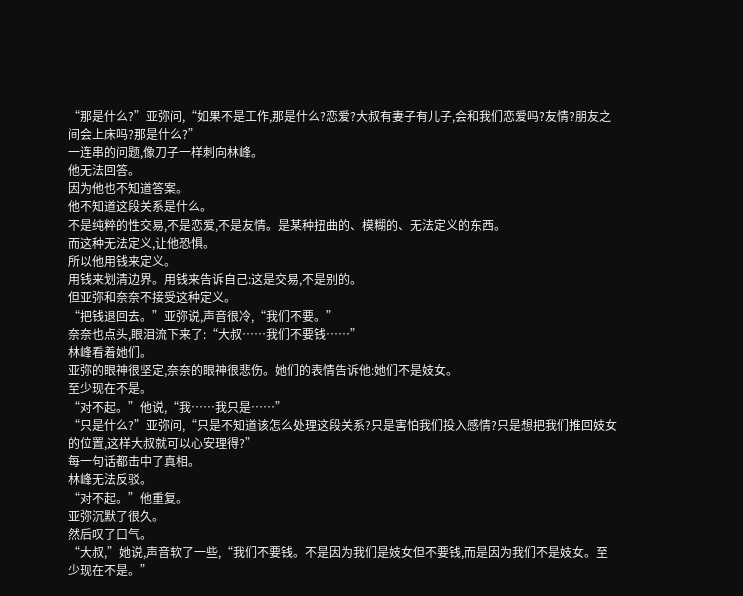“那是什么?”亚弥问,“如果不是工作,那是什么?恋爱?大叔有妻子有儿子,会和我们恋爱吗?友情?朋友之间会上床吗?那是什么?”
一连串的问题,像刀子一样刺向林峰。
他无法回答。
因为他也不知道答案。
他不知道这段关系是什么。
不是纯粹的性交易,不是恋爱,不是友情。是某种扭曲的、模糊的、无法定义的东西。
而这种无法定义,让他恐惧。
所以他用钱来定义。
用钱来划清边界。用钱来告诉自己:这是交易,不是别的。
但亚弥和奈奈不接受这种定义。
“把钱退回去。”亚弥说,声音很冷,“我们不要。”
奈奈也点头,眼泪流下来了:“大叔……我们不要钱……”
林峰看着她们。
亚弥的眼神很坚定,奈奈的眼神很悲伤。她们的表情告诉他:她们不是妓女。
至少现在不是。
“对不起。”他说,“我……我只是……”
“只是什么?”亚弥问,“只是不知道该怎么处理这段关系?只是害怕我们投入感情?只是想把我们推回妓女的位置,这样大叔就可以心安理得?”
每一句话都击中了真相。
林峰无法反驳。
“对不起。”他重复。
亚弥沉默了很久。
然后叹了口气。
“大叔,”她说,声音软了一些,“我们不要钱。不是因为我们是妓女但不要钱,而是因为我们不是妓女。至少现在不是。”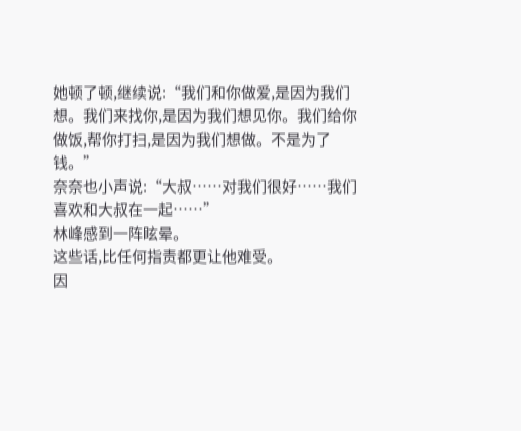她顿了顿,继续说:“我们和你做爱,是因为我们想。我们来找你,是因为我们想见你。我们给你做饭,帮你打扫,是因为我们想做。不是为了钱。”
奈奈也小声说:“大叔……对我们很好……我们喜欢和大叔在一起……”
林峰感到一阵眩晕。
这些话,比任何指责都更让他难受。
因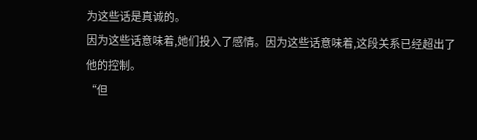为这些话是真诚的。
因为这些话意味着,她们投入了感情。因为这些话意味着,这段关系已经超出了他的控制。
“但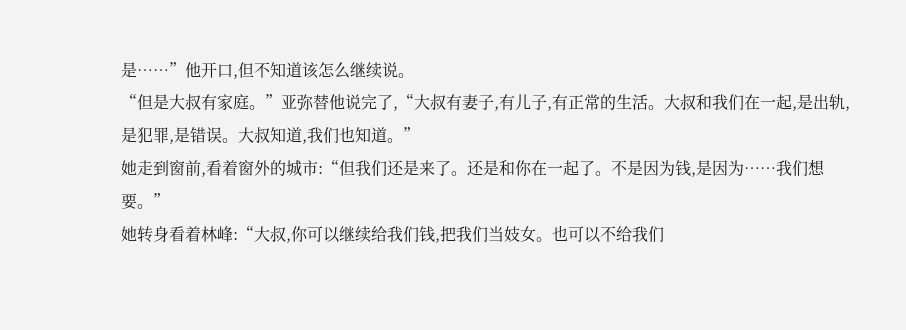是……”他开口,但不知道该怎么继续说。
“但是大叔有家庭。”亚弥替他说完了,“大叔有妻子,有儿子,有正常的生活。大叔和我们在一起,是出轨,是犯罪,是错误。大叔知道,我们也知道。”
她走到窗前,看着窗外的城市:“但我们还是来了。还是和你在一起了。不是因为钱,是因为……我们想要。”
她转身看着林峰:“大叔,你可以继续给我们钱,把我们当妓女。也可以不给我们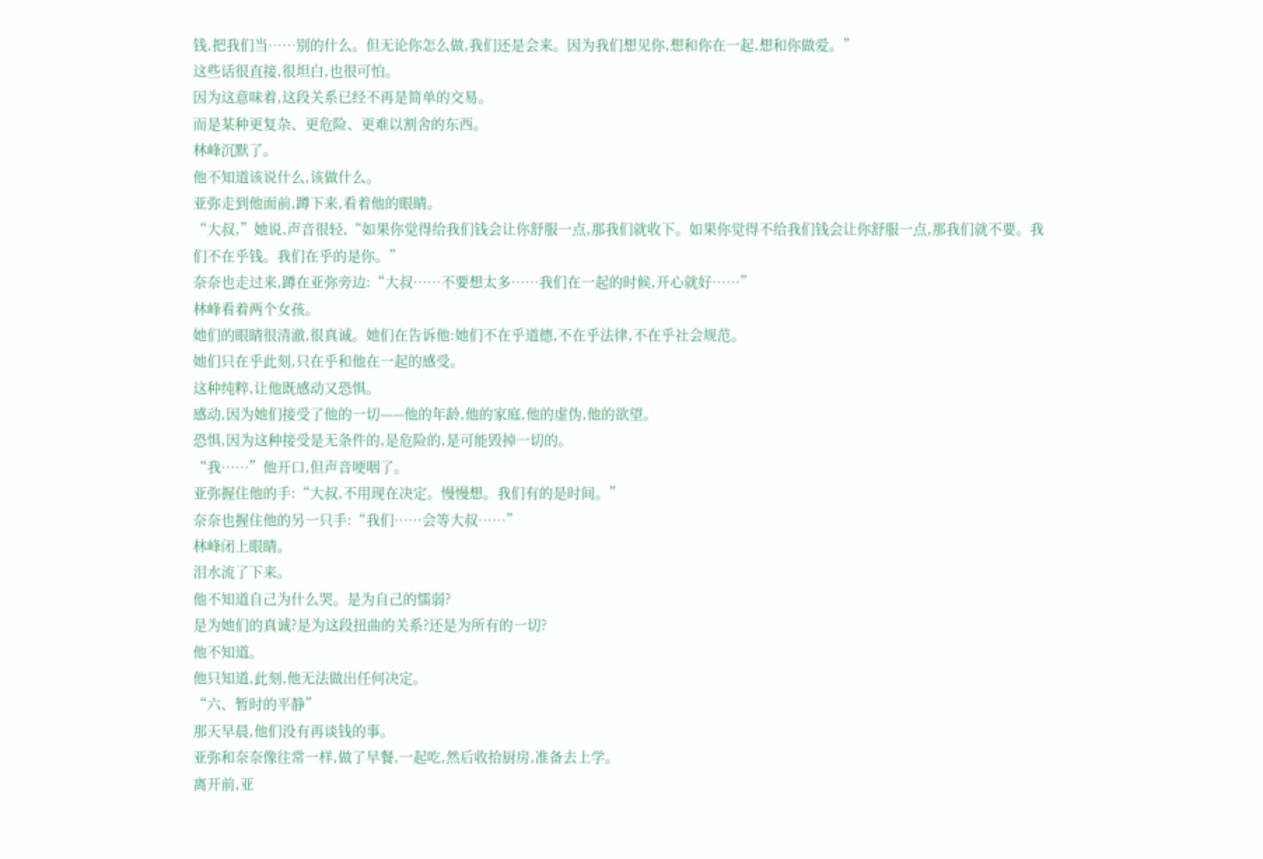钱,把我们当……别的什么。但无论你怎么做,我们还是会来。因为我们想见你,想和你在一起,想和你做爱。”
这些话很直接,很坦白,也很可怕。
因为这意味着,这段关系已经不再是简单的交易。
而是某种更复杂、更危险、更难以割舍的东西。
林峰沉默了。
他不知道该说什么,该做什么。
亚弥走到他面前,蹲下来,看着他的眼睛。
“大叔,”她说,声音很轻,“如果你觉得给我们钱会让你舒服一点,那我们就收下。如果你觉得不给我们钱会让你舒服一点,那我们就不要。我们不在乎钱。我们在乎的是你。”
奈奈也走过来,蹲在亚弥旁边:“大叔……不要想太多……我们在一起的时候,开心就好……”
林峰看着两个女孩。
她们的眼睛很清澈,很真诚。她们在告诉他:她们不在乎道德,不在乎法律,不在乎社会规范。
她们只在乎此刻,只在乎和他在一起的感受。
这种纯粹,让他既感动又恐惧。
感动,因为她们接受了他的一切——他的年龄,他的家庭,他的虚伪,他的欲望。
恐惧,因为这种接受是无条件的,是危险的,是可能毁掉一切的。
“我……”他开口,但声音哽咽了。
亚弥握住他的手:“大叔,不用现在决定。慢慢想。我们有的是时间。”
奈奈也握住他的另一只手:“我们……会等大叔……”
林峰闭上眼睛。
泪水流了下来。
他不知道自己为什么哭。是为自己的懦弱?
是为她们的真诚?是为这段扭曲的关系?还是为所有的一切?
他不知道。
他只知道,此刻,他无法做出任何决定。
“六、暂时的平静”
那天早晨,他们没有再谈钱的事。
亚弥和奈奈像往常一样,做了早餐,一起吃,然后收拾厨房,准备去上学。
离开前,亚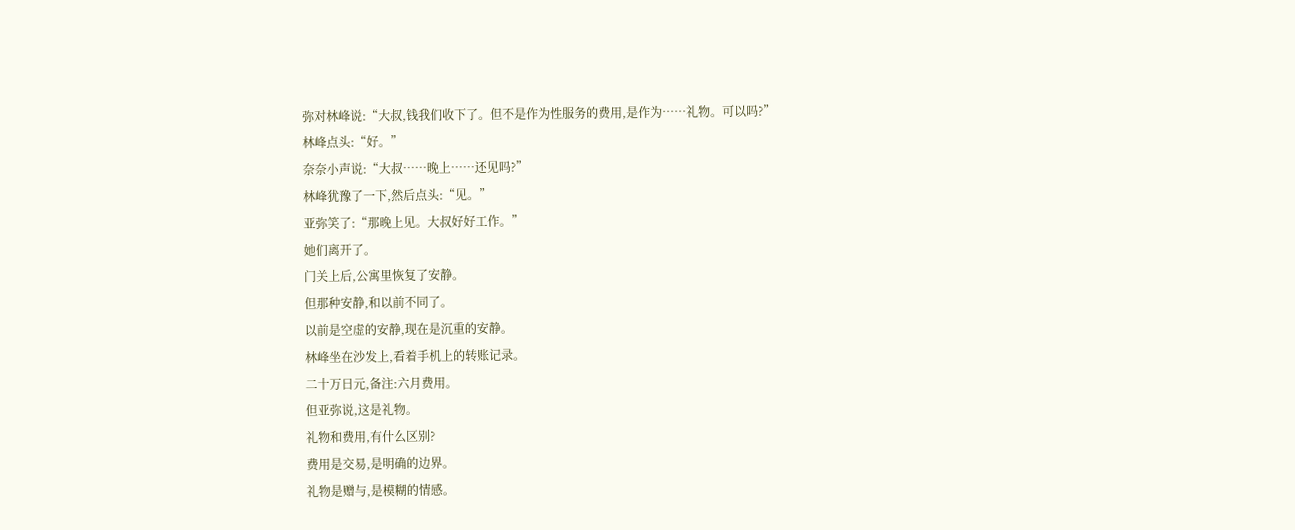弥对林峰说:“大叔,钱我们收下了。但不是作为性服务的费用,是作为……礼物。可以吗?”
林峰点头:“好。”
奈奈小声说:“大叔……晚上……还见吗?”
林峰犹豫了一下,然后点头:“见。”
亚弥笑了:“那晚上见。大叔好好工作。”
她们离开了。
门关上后,公寓里恢复了安静。
但那种安静,和以前不同了。
以前是空虚的安静,现在是沉重的安静。
林峰坐在沙发上,看着手机上的转账记录。
二十万日元,备注:六月费用。
但亚弥说,这是礼物。
礼物和费用,有什么区别?
费用是交易,是明确的边界。
礼物是赠与,是模糊的情感。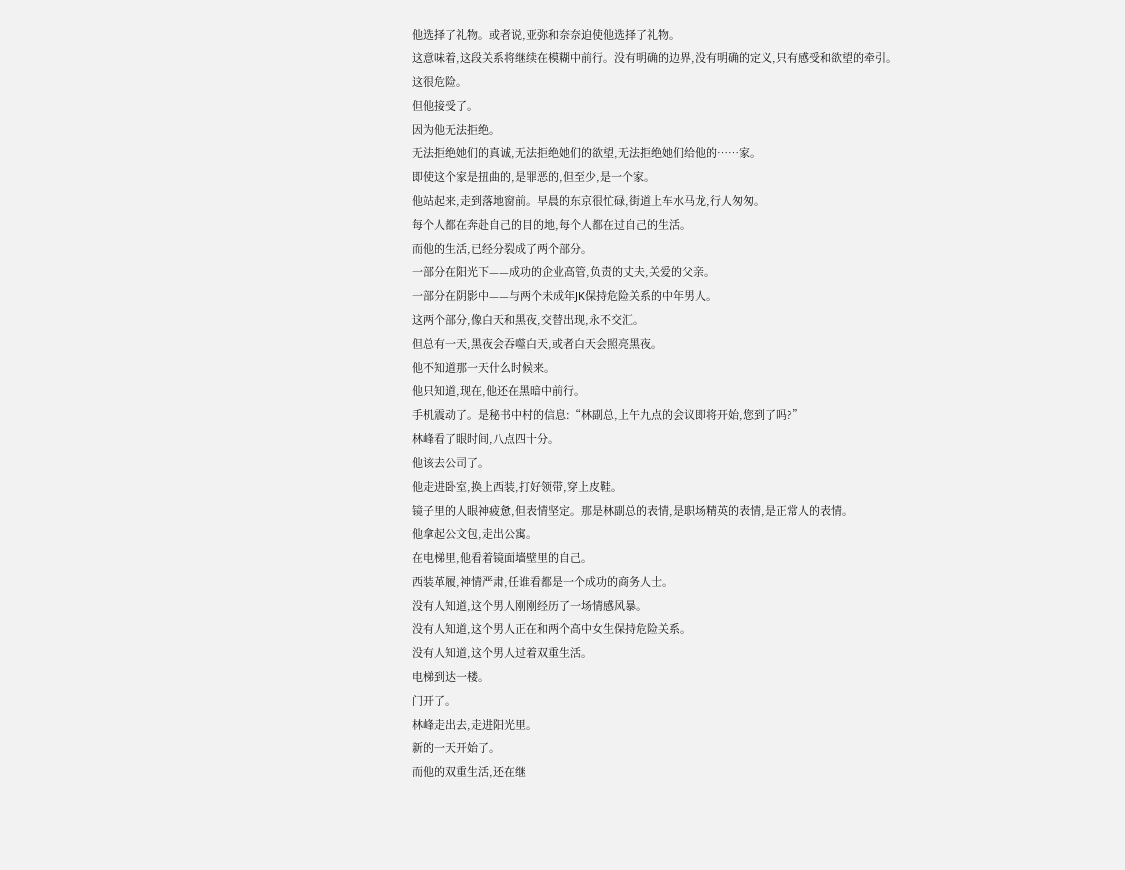他选择了礼物。或者说,亚弥和奈奈迫使他选择了礼物。
这意味着,这段关系将继续在模糊中前行。没有明确的边界,没有明确的定义,只有感受和欲望的牵引。
这很危险。
但他接受了。
因为他无法拒绝。
无法拒绝她们的真诚,无法拒绝她们的欲望,无法拒绝她们给他的……家。
即使这个家是扭曲的,是罪恶的,但至少,是一个家。
他站起来,走到落地窗前。早晨的东京很忙碌,街道上车水马龙,行人匆匆。
每个人都在奔赴自己的目的地,每个人都在过自己的生活。
而他的生活,已经分裂成了两个部分。
一部分在阳光下——成功的企业高管,负责的丈夫,关爱的父亲。
一部分在阴影中——与两个未成年JK保持危险关系的中年男人。
这两个部分,像白天和黑夜,交替出现,永不交汇。
但总有一天,黑夜会吞噬白天,或者白天会照亮黑夜。
他不知道那一天什么时候来。
他只知道,现在,他还在黑暗中前行。
手机震动了。是秘书中村的信息:“林副总,上午九点的会议即将开始,您到了吗?”
林峰看了眼时间,八点四十分。
他该去公司了。
他走进卧室,换上西装,打好领带,穿上皮鞋。
镜子里的人眼神疲惫,但表情坚定。那是林副总的表情,是职场精英的表情,是正常人的表情。
他拿起公文包,走出公寓。
在电梯里,他看着镜面墙壁里的自己。
西装革履,神情严肃,任谁看都是一个成功的商务人士。
没有人知道,这个男人刚刚经历了一场情感风暴。
没有人知道,这个男人正在和两个高中女生保持危险关系。
没有人知道,这个男人过着双重生活。
电梯到达一楼。
门开了。
林峰走出去,走进阳光里。
新的一天开始了。
而他的双重生活,还在继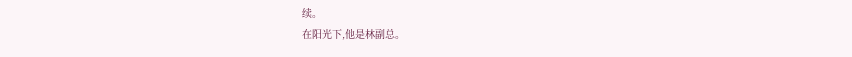续。
在阳光下,他是林副总。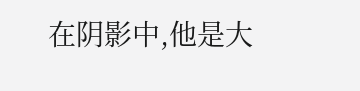在阴影中,他是大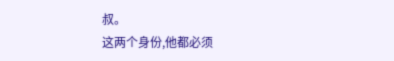叔。
这两个身份,他都必须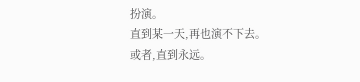扮演。
直到某一天,再也演不下去。
或者,直到永远。